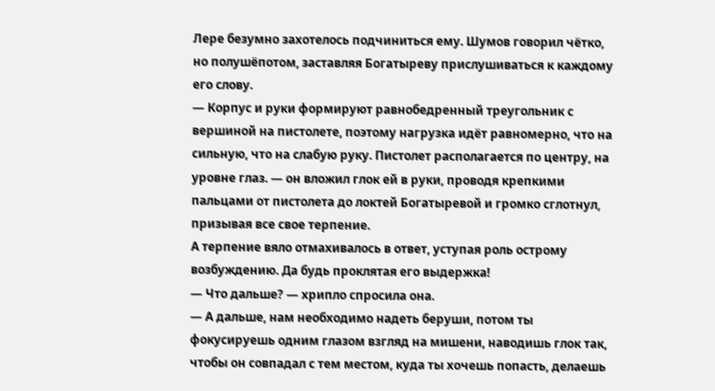Лере безумно захотелось подчиниться ему. Шумов говорил чётко, но полушёпотом, заставляя Богатыреву прислушиваться к каждому его слову.
— Корпус и руки формируют равнобедренный треугольник с вершиной на пистолете, поэтому нагрузка идёт равномерно, что на сильную, что на слабую руку. Пистолет располагается по центру, на уровне глаз. — он вложил глок ей в руки, проводя крепкими пальцами от пистолета до локтей Богатыревой и громко сглотнул, призывая все свое терпение.
А терпение вяло отмахивалось в ответ, уступая роль острому возбуждению. Да будь проклятая его выдержка!
— Что дальше? — хрипло спросила она.
— А дальше, нам необходимо надеть беруши, потом ты фокусируешь одним глазом взгляд на мишени, наводишь глок так, чтобы он совпадал с тем местом, куда ты хочешь попасть, делаешь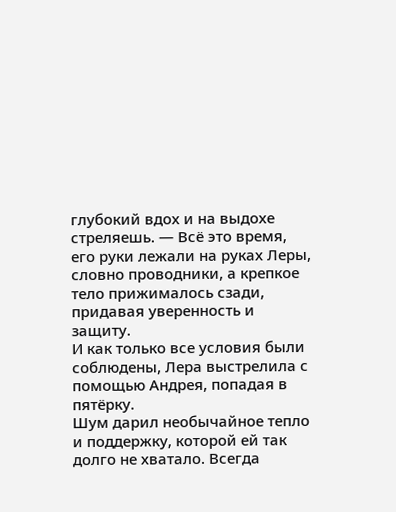глубокий вдох и на выдохе стреляешь. — Всё это время, его руки лежали на руках Леры, словно проводники, а крепкое тело прижималось сзади, придавая уверенность и защиту.
И как только все условия были соблюдены, Лера выстрелила с помощью Андрея, попадая в пятёрку.
Шум дарил необычайное тепло и поддержку, которой ей так долго не хватало. Всегда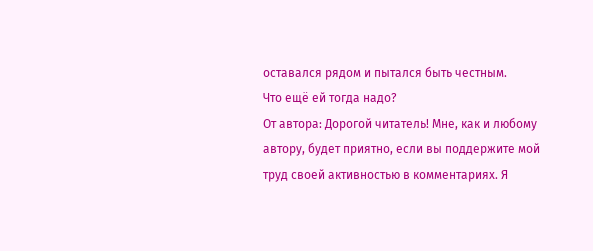оставался рядом и пытался быть честным.
Что ещё ей тогда надо?
От автора: Дорогой читатель! Мне, как и любому автору, будет приятно, если вы поддержите мой труд своей активностью в комментариях. Я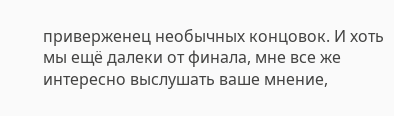приверженец необычных концовок. И хоть мы ещё далеки от финала, мне все же интересно выслушать ваше мнение,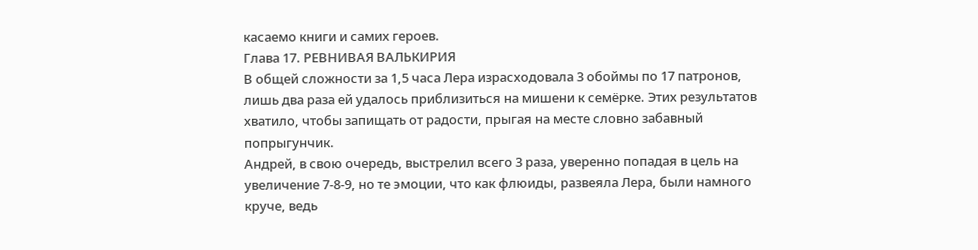касаемо книги и самих героев.
Глава 17. РЕВНИВАЯ ВАЛЬКИРИЯ
В общей сложности за 1,5 часа Лера израсходовала 3 обоймы по 17 патронов, лишь два раза ей удалось приблизиться на мишени к семёрке. Этих результатов хватило, чтобы запищать от радости, прыгая на месте словно забавный попрыгунчик.
Андрей, в свою очередь, выстрелил всего 3 раза, уверенно попадая в цель на увеличение 7-8-9, но те эмоции, что как флюиды, развеяла Лера, были намного круче, ведь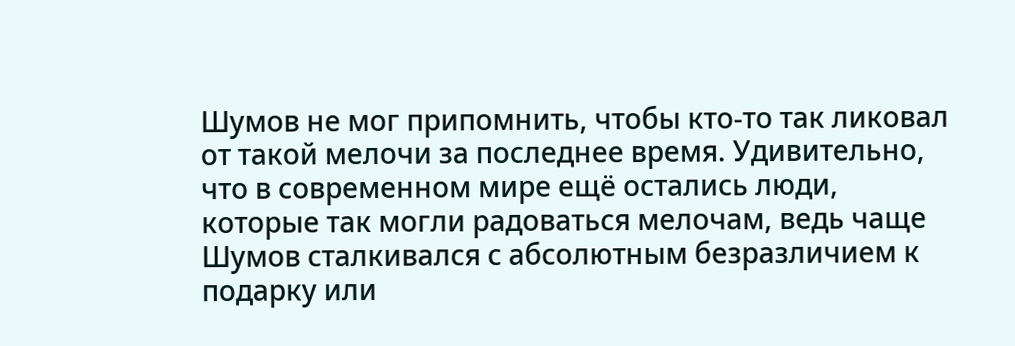Шумов не мог припомнить, чтобы кто-то так ликовал от такой мелочи за последнее время. Удивительно, что в современном мире ещё остались люди, которые так могли радоваться мелочам, ведь чаще Шумов сталкивался с абсолютным безразличием к подарку или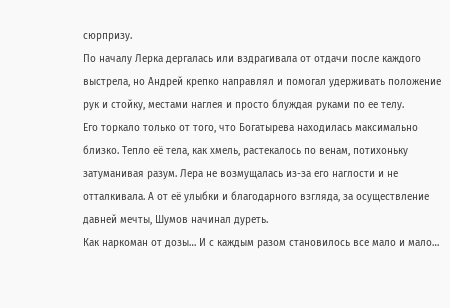сюрпризу.
По началу Лерка дергалась или вздрагивала от отдачи после каждого выстрела, но Андрей крепко направлял и помогал удерживать положение рук и стойку, местами наглея и просто блуждая руками по ее телу.
Его торкало только от того, что Богатырева находилась максимально близко. Тепло её тела, как хмель, растекалось по венам, потихоньку затуманивая разум. Лера не возмущалась из-за его наглости и не отталкивала. А от её улыбки и благодарного взгляда, за осуществление давней мечты, Шумов начинал дуреть.
Как наркоман от дозы… И с каждым разом становилось все мало и мало…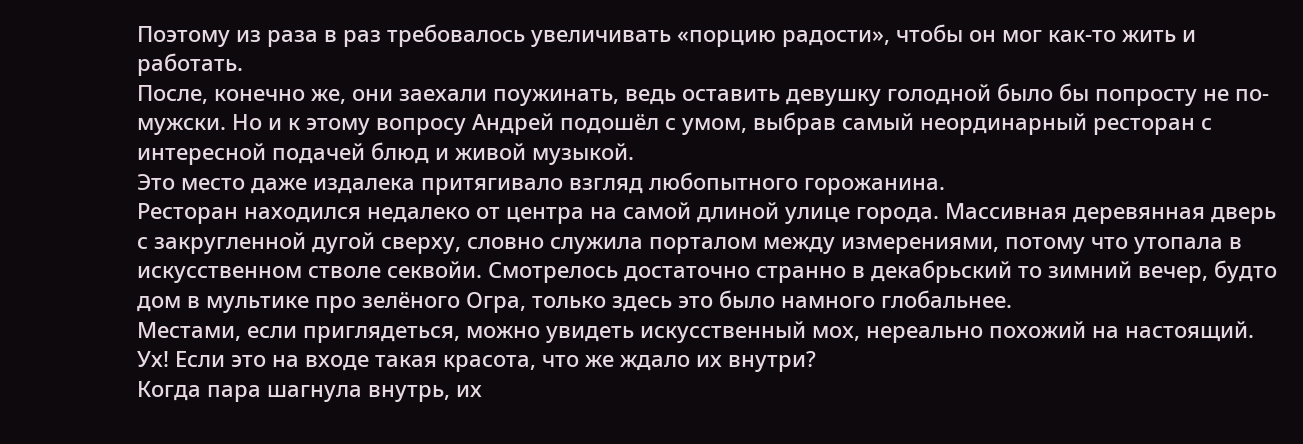Поэтому из раза в раз требовалось увеличивать «порцию радости», чтобы он мог как-то жить и работать.
После, конечно же, они заехали поужинать, ведь оставить девушку голодной было бы попросту не по-мужски. Но и к этому вопросу Андрей подошёл с умом, выбрав самый неординарный ресторан с интересной подачей блюд и живой музыкой.
Это место даже издалека притягивало взгляд любопытного горожанина.
Ресторан находился недалеко от центра на самой длиной улице города. Массивная деревянная дверь с закругленной дугой сверху, словно служила порталом между измерениями, потому что утопала в искусственном стволе секвойи. Смотрелось достаточно странно в декабрьский то зимний вечер, будто дом в мультике про зелёного Огра, только здесь это было намного глобальнее.
Местами, если приглядеться, можно увидеть искусственный мох, нереально похожий на настоящий.
Ух! Если это на входе такая красота, что же ждало их внутри?
Когда пара шагнула внутрь, их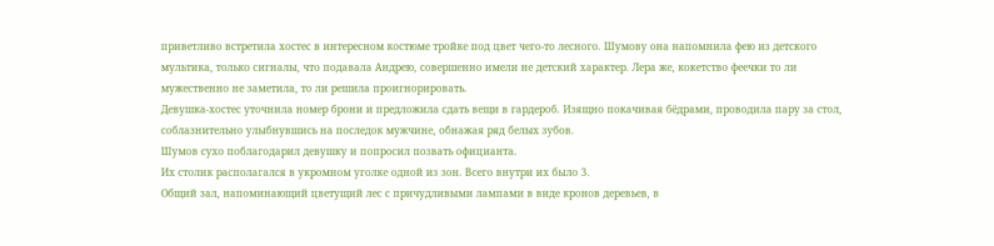приветливо встретила хостес в интересном костюме тройке под цвет чего-то лесного. Шумову она напомнила фею из детского мультика, только сигналы, что подавала Андрею, совершенно имели не детский характер. Лера же, кокетство феечки то ли мужественно не заметила, то ли решила проигнорировать.
Девушка-хостес уточнила номер брони и предложила сдать вещи в гардероб. Изящно покачивая бёдрами, проводила пару за стол, соблазнительно улыбнувшись на последок мужчине, обнажая ряд белых зубов.
Шумов сухо поблагодарил девушку и попросил позвать официанта.
Их столик располагался в укромном уголке одной из зон. Всего внутри их было 3.
Общий зал, напоминающий цветущий лес с причудливыми лампами в виде кронов деревьев, в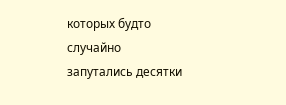которых будто случайно запутались десятки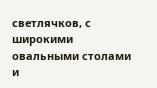светлячков, с широкими овальными столами и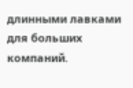длинными лавками для больших компаний.